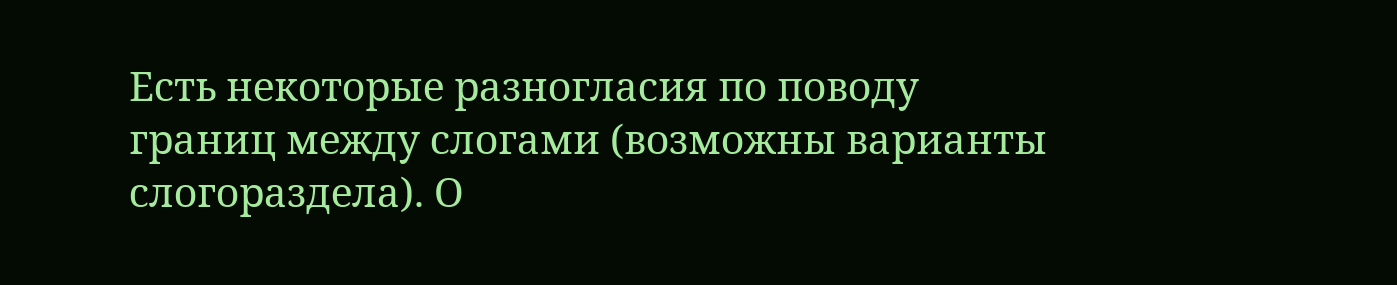Есть некоторые разногласия по поводу границ между слогами (возможны варианты слогораздела). О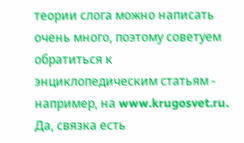теории слога можно написать очень много, поэтому советуем обратиться к энциклопедическим статьям - например, на www.krugosvet.ru.
Да, связка есть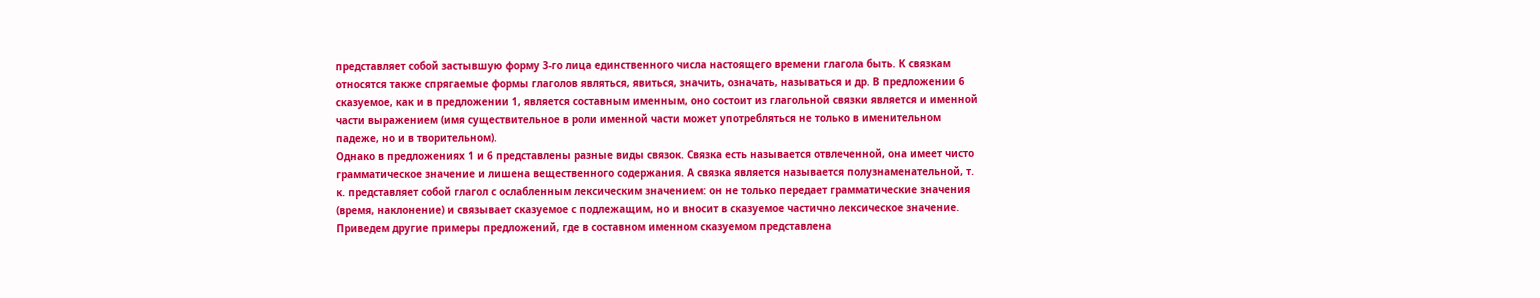представляет собой застывшую форму 3-го лица единственного числа настоящего времени глагола быть. К связкам относятся также спрягаемые формы глаголов являться, явиться, значить, означать, называться и др. В предложении 6 сказуемое, как и в предложении 1, является составным именным, оно состоит из глагольной связки является и именной части выражением (имя существительное в роли именной части может употребляться не только в именительном падеже, но и в творительном).
Однако в предложениях 1 и 6 представлены разные виды связок. Связка есть называется отвлеченной, она имеет чисто грамматическое значение и лишена вещественного содержания. А связка является называется полузнаменательной, т. к. представляет собой глагол с ослабленным лексическим значением: он не только передает грамматические значения (время, наклонение) и связывает сказуемое с подлежащим, но и вносит в сказуемое частично лексическое значение. Приведем другие примеры предложений, где в составном именном сказуемом представлена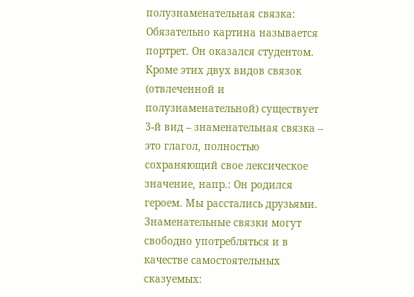полузнаменательная связка: Обязательно картина называется портрет. Он оказался студентом. Кроме этих двух видов связок (отвлеченной и полузнаменательной) существует 3-й вид – знаменательная связка – это глагол, полностью сохраняющий свое лексическое значение, напр.: Он родился героем. Мы расстались друзьями. Знаменательные связки могут свободно употребляться и в качестве самостоятельных сказуемых: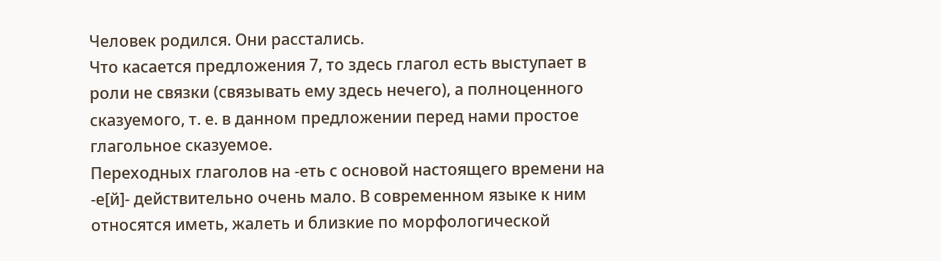Человек родился. Они расстались.
Что касается предложения 7, то здесь глагол есть выступает в роли не связки (связывать ему здесь нечего), а полноценного сказуемого, т. е. в данном предложении перед нами простое глагольное сказуемое.
Переходных глаголов на -еть с основой настоящего времени на -е[й]- действительно очень мало. В современном языке к ним относятся иметь, жалеть и близкие по морфологической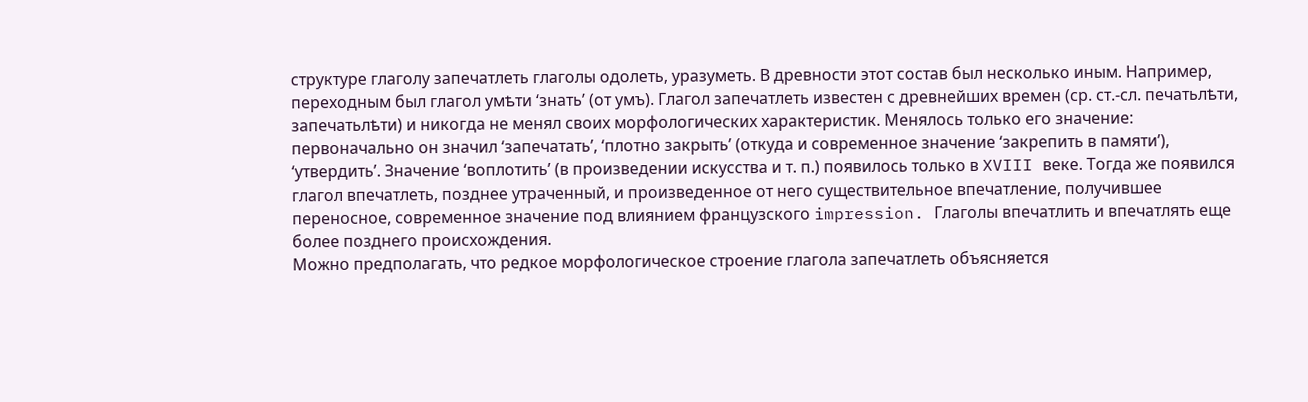структуре глаголу запечатлеть глаголы одолеть, уразуметь. В древности этот состав был несколько иным. Например, переходным был глагол умѣти ‘знать’ (от умъ). Глагол запечатлеть известен с древнейших времен (ср. ст.-сл. печатьлѣти, запечатьлѣти) и никогда не менял своих морфологических характеристик. Менялось только его значение: первоначально он значил ‘запечатать’, ‘плотно закрыть’ (откуда и современное значение ‘закрепить в памяти’), ‘утвердить’. Значение ‘воплотить’ (в произведении искусства и т. п.) появилось только в XVIII веке. Тогда же появился глагол впечатлеть, позднее утраченный, и произведенное от него существительное впечатление, получившее переносное, современное значение под влиянием французского impression. Глаголы впечатлить и впечатлять еще более позднего происхождения.
Можно предполагать, что редкое морфологическое строение глагола запечатлеть объясняется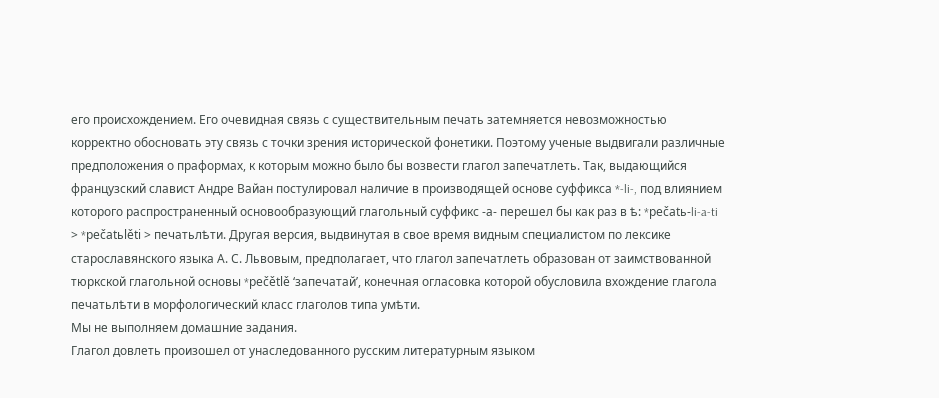его происхождением. Его очевидная связь с существительным печать затемняется невозможностью корректно обосновать эту связь с точки зрения исторической фонетики. Поэтому ученые выдвигали различные предположения о праформах, к которым можно было бы возвести глагол запечатлеть. Так, выдающийся французский славист Андре Вайан постулировал наличие в производящей основе суффикса *-li-, под влиянием которого распространенный основообразующий глагольный суффикс -а- перешел бы как раз в ѣ: *pečatь-li-a-ti > *pečatьlěti > печатьлѣти. Другая версия, выдвинутая в свое время видным специалистом по лексике старославянского языка А. С. Львовым, предполагает, что глагол запечатлеть образован от заимствованной тюркской глагольной основы *pečětlě ‘запечатай’, конечная огласовка которой обусловила вхождение глагола печатьлѣти в морфологический класс глаголов типа умѣти.
Мы не выполняем домашние задания.
Глагол довлеть произошел от унаследованного русским литературным языком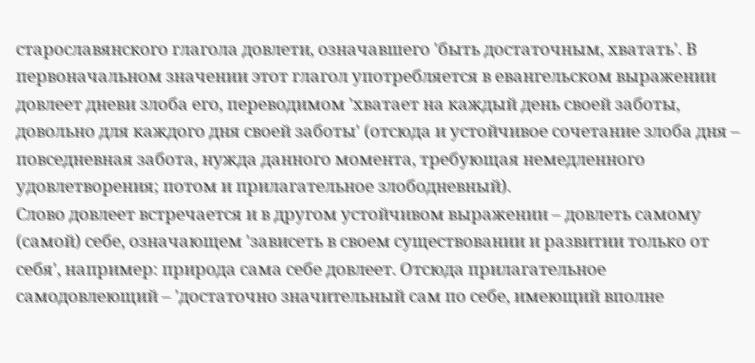старославянского глагола довлети, означавшего 'быть достаточным, хватать'. В первоначальном значении этот глагол употребляется в евангельском выражении довлеет дневи злоба его, переводимом 'хватает на каждый день своей заботы, довольно для каждого дня своей заботы' (отсюда и устойчивое сочетание злоба дня – повседневная забота, нужда данного момента, требующая немедленного удовлетворения; потом и прилагательное злободневный).
Слово довлеет встречается и в другом устойчивом выражении – довлеть самому (самой) себе, означающем 'зависеть в своем существовании и развитии только от себя', например: природа сама себе довлеет. Отсюда прилагательное самодовлеющий – 'достаточно значительный сам по себе, имеющий вполне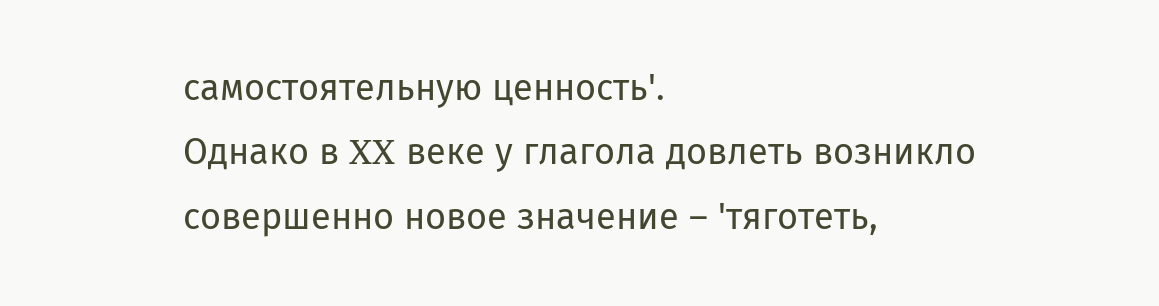самостоятельную ценность'.
Однако в XX веке у глагола довлеть возникло совершенно новое значение – 'тяготеть,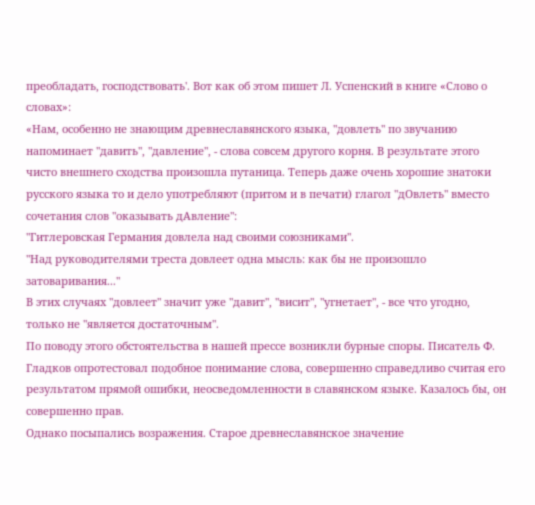преобладать, господствовать'. Вот как об этом пишет Л. Успенский в книге «Слово о словах»:
«Нам, особенно не знающим древнеславянского языка, "довлеть" по звучанию напоминает "давить", "давление", - слова совсем другого корня. В результате этого чисто внешнего сходства произошла путаница. Теперь даже очень хорошие знатоки русского языка то и дело употребляют (притом и в печати) глагол "дОвлеть" вместо сочетания слов "оказывать дАвление":
"Гитлеровская Германия довлела над своими союзниками".
"Над руководителями треста довлеет одна мысль: как бы не произошло затоваривания..."
В этих случаях "довлеет" значит уже "давит", "висит", "угнетает", - все что угодно, только не "является достаточным".
По поводу этого обстоятельства в нашей прессе возникли бурные споры. Писатель Ф. Гладков опротестовал подобное понимание слова, совершенно справедливо считая его результатом прямой ошибки, неосведомленности в славянском языке. Казалось бы, он совершенно прав.
Однако посыпались возражения. Старое древнеславянское значение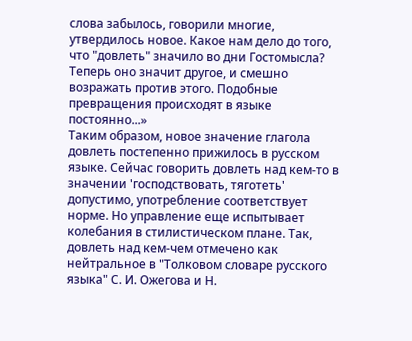слова забылось, говорили многие, утвердилось новое. Какое нам дело до того, что "довлеть" значило во дни Гостомысла? Теперь оно значит другое, и смешно возражать против этого. Подобные превращения происходят в языке постоянно...»
Таким образом, новое значение глагола довлеть постепенно прижилось в русском языке. Сейчас говорить довлеть над кем-то в значении 'господствовать, тяготеть' допустимо, употребление соответствует норме. Но управление еще испытывает колебания в стилистическом плане. Так, довлеть над кем-чем отмечено как нейтральное в "Толковом словаре русского языка" С. И. Ожегова и Н.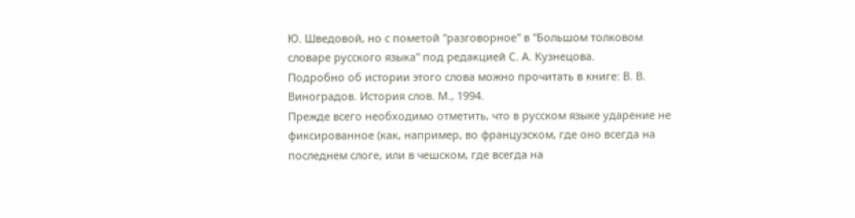Ю. Шведовой, но с пометой "разговорное" в "Большом толковом словаре русского языка" под редакцией С. А. Кузнецова.
Подробно об истории этого слова можно прочитать в книге: В. В. Виноградов. История слов. М., 1994.
Прежде всего необходимо отметить, что в русском языке ударение не фиксированное (как, например, во французском, где оно всегда на последнем слоге, или в чешском, где всегда на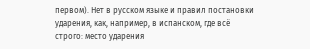первом). Нет в русском языке и правил постановки ударения, как, например, в испанском, где всё строго: место ударения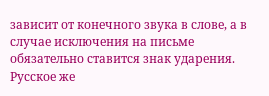зависит от конечного звука в слове, а в случае исключения на письме обязательно ставится знак ударения. Русское же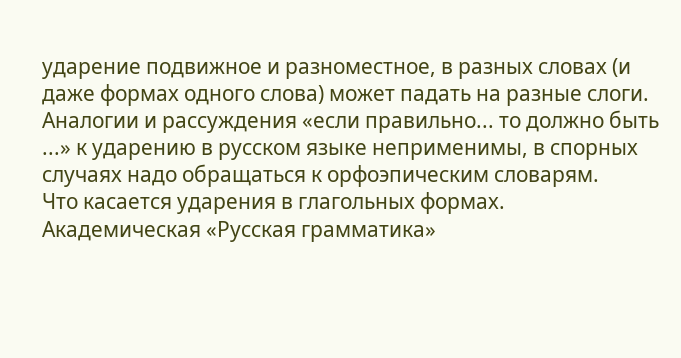ударение подвижное и разноместное, в разных словах (и даже формах одного слова) может падать на разные слоги. Аналогии и рассуждения «если правильно... то должно быть ...» к ударению в русском языке неприменимы, в спорных случаях надо обращаться к орфоэпическим словарям.
Что касается ударения в глагольных формах. Академическая «Русская грамматика»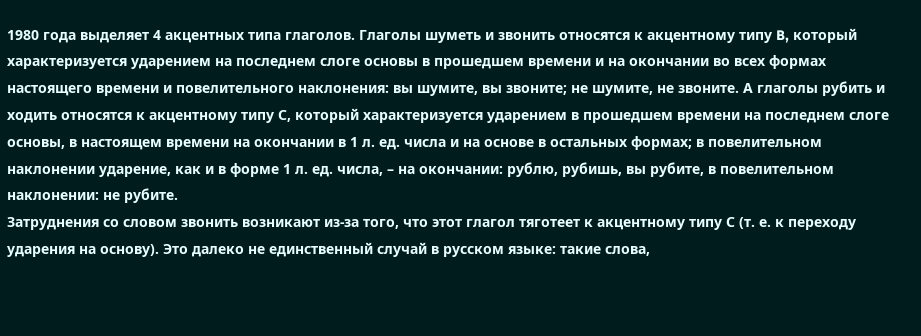1980 года выделяет 4 акцентных типа глаголов. Глаголы шуметь и звонить относятся к акцентному типу B, который характеризуется ударением на последнем слоге основы в прошедшем времени и на окончании во всех формах настоящего времени и повелительного наклонения: вы шумите, вы звоните; не шумите, не звоните. А глаголы рубить и ходить относятся к акцентному типу С, который характеризуется ударением в прошедшем времени на последнем слоге основы, в настоящем времени на окончании в 1 л. ед. числа и на основе в остальных формах; в повелительном наклонении ударение, как и в форме 1 л. ед. числа, – на окончании: рублю, рубишь, вы рубите, в повелительном наклонении: не рубите.
Затруднения со словом звонить возникают из-за того, что этот глагол тяготеет к акцентному типу С (т. е. к переходу ударения на основу). Это далеко не единственный случай в русском языке: такие слова,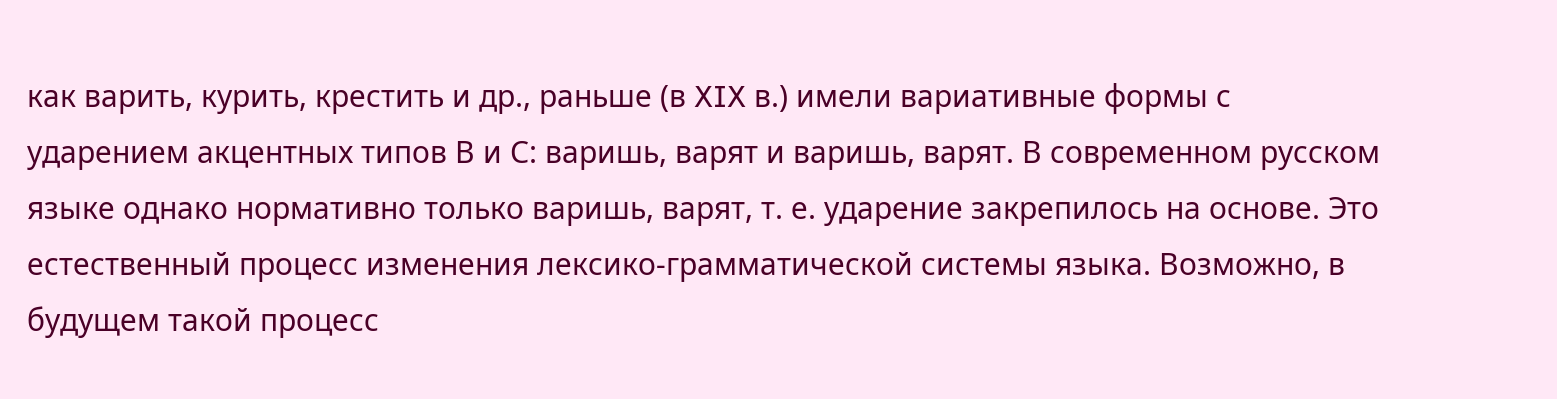как варить, курить, крестить и др., раньше (в XIX в.) имели вариативные формы с ударением акцентных типов В и С: варишь, варят и варишь, варят. В современном русском языке однако нормативно только варишь, варят, т. е. ударение закрепилось на основе. Это естественный процесс изменения лексико-грамматической системы языка. Возможно, в будущем такой процесс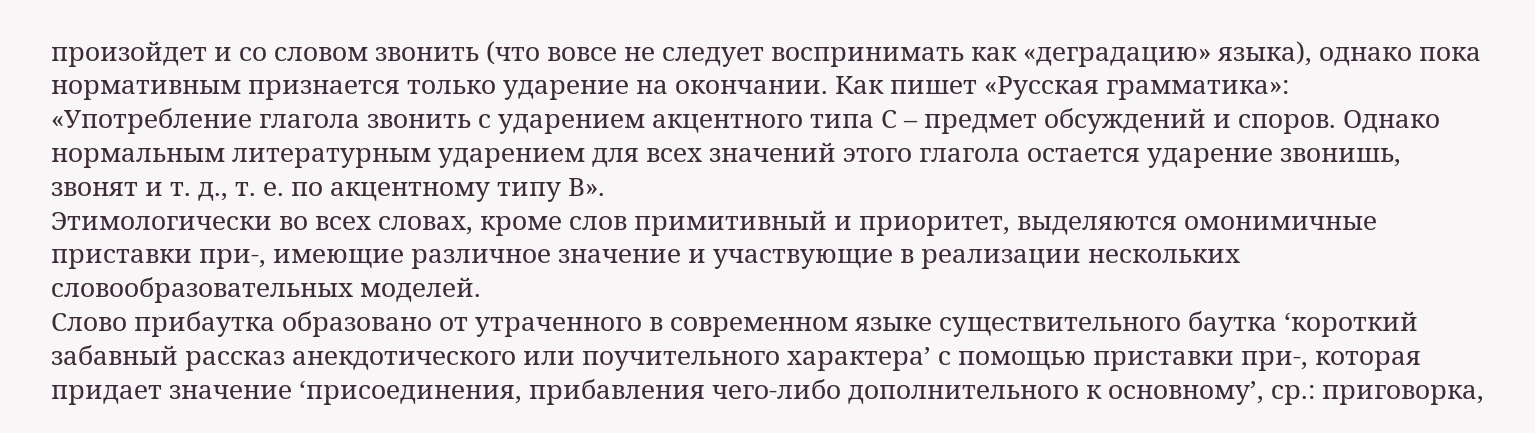произойдет и со словом звонить (что вовсе не следует воспринимать как «деградацию» языка), однако пока нормативным признается только ударение на окончании. Как пишет «Русская грамматика»: «Употребление глагола звонить с ударением акцентного типа С – предмет обсуждений и споров. Однако нормальным литературным ударением для всех значений этого глагола остается ударение звонишь, звонят и т. д., т. е. по акцентному типу В».
Этимологически во всех словах, кроме слов примитивный и приоритет, выделяются омонимичные приставки при-, имеющие различное значение и участвующие в реализации нескольких словообразовательных моделей.
Слово прибаутка образовано от утраченного в современном языке существительного баутка ‘короткий забавный рассказ анекдотического или поучительного характера’ с помощью приставки при-, которая придает значение ‘присоединения, прибавления чего-либо дополнительного к основному’, ср.: приговорка,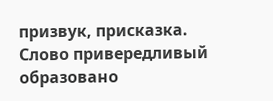призвук, присказка.
Слово привередливый образовано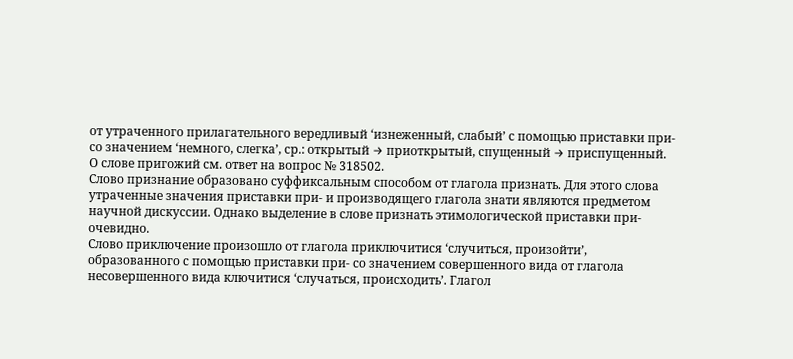от утраченного прилагательного вередливый ‘изнеженный, слабый’ с помощью приставки при- со значением ‘немного, слегка’, ср.: открытый → приоткрытый, спущенный → приспущенный.
О слове пригожий см. ответ на вопрос № 318502.
Слово признание образовано суффиксальным способом от глагола признать. Для этого слова утраченные значения приставки при- и производящего глагола знати являются предметом научной дискуссии. Однако выделение в слове признать этимологической приставки при- очевидно.
Слово приключение произошло от глагола приключитися ‘случиться, произойти’, образованного с помощью приставки при- со значением совершенного вида от глагола несовершенного вида ключитися ‘случаться, происходить’. Глагол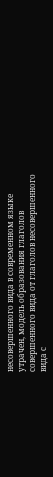несовершенного вида в современном языке утрачен, модель образования глаголов совершенного вида от глаголов несовершенного вида с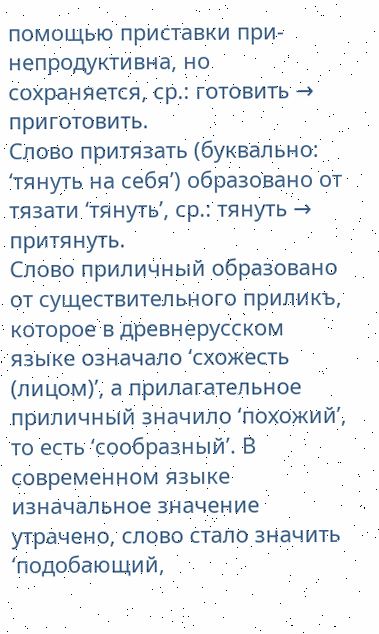помощью приставки при- непродуктивна, но сохраняется, ср.: готовить → приготовить.
Слово притязать (буквально: ‘тянуть на себя’) образовано от тязати ‘тянуть’, ср.: тянуть → притянуть.
Слово приличный образовано от существительного приликъ, которое в древнерусском языке означало ‘схожесть (лицом)’, а прилагательное приличный значило ‘похожий’, то есть ‘сообразный’. В современном языке изначальное значение утрачено, слово стало значить ‘подобающий,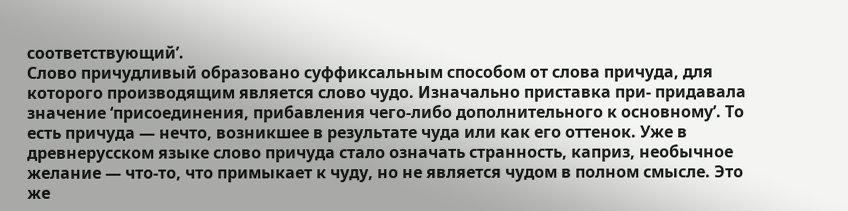соответствующий’.
Слово причудливый образовано суффиксальным способом от слова причуда, для которого производящим является слово чудо. Изначально приставка при- придавала значение ‘присоединения, прибавления чего-либо дополнительного к основному’. То есть причуда — нечто, возникшее в результате чуда или как его оттенок. Уже в древнерусском языке слово причуда стало означать странность, каприз, необычное желание — что-то, что примыкает к чуду, но не является чудом в полном смысле. Это же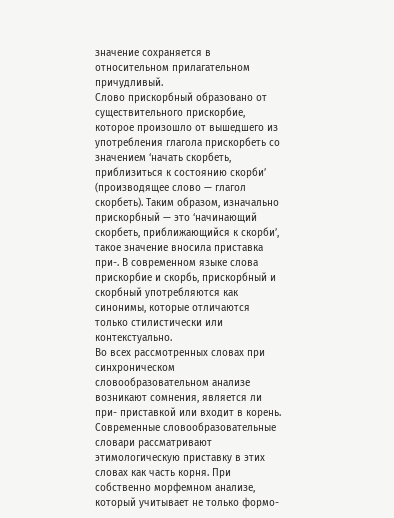значение сохраняется в относительном прилагательном причудливый.
Слово прискорбный образовано от существительного прискорбие, которое произошло от вышедшего из употребления глагола прискорбеть со значением ‘начать скорбеть, приблизиться к состоянию скорби’ (производящее слово — глагол скорбеть). Таким образом, изначально прискорбный — это ‘начинающий скорбеть, приближающийся к скорби’, такое значение вносила приставка при-. В современном языке слова прискорбие и скорбь, прискорбный и скорбный употребляются как синонимы, которые отличаются только стилистически или контекстуально.
Во всех рассмотренных словах при синхроническом словообразовательном анализе возникают сомнения, является ли при- приставкой или входит в корень. Современные словообразовательные словари рассматривают этимологическую приставку в этих словах как часть корня. При собственно морфемном анализе, который учитывает не только формо-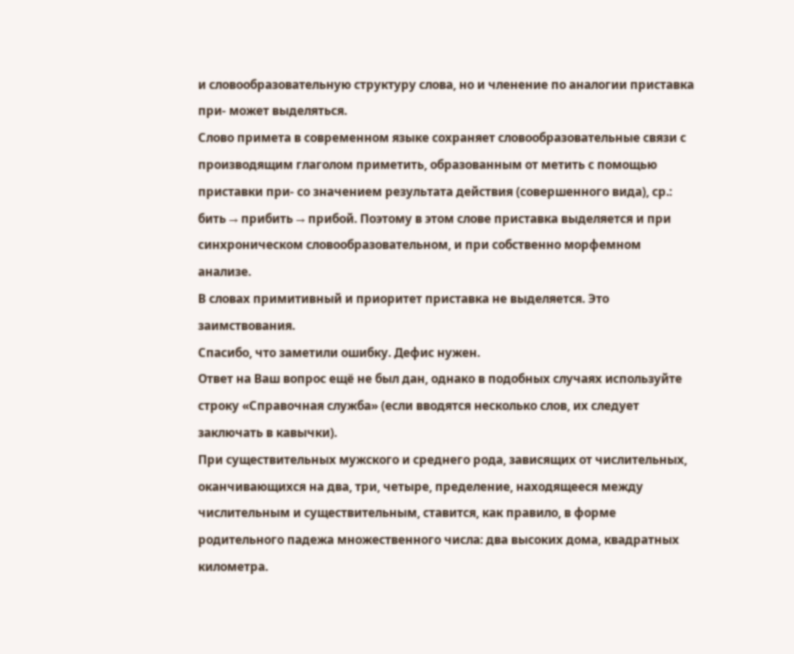и словообразовательную структуру слова, но и членение по аналогии приставка при- может выделяться.
Слово примета в современном языке сохраняет словообразовательные связи с производящим глаголом приметить, образованным от метить с помощью приставки при- со значением результата действия (совершенного вида), ср.: бить → прибить → прибой. Поэтому в этом слове приставка выделяется и при синхроническом словообразовательном, и при собственно морфемном анализе.
В словах примитивный и приоритет приставка не выделяется. Это заимствования.
Спасибо, что заметили ошибку. Дефис нужен.
Ответ на Ваш вопрос ещё не был дан, однако в подобных случаях используйте строку «Справочная служба» (если вводятся несколько слов, их следует заключать в кавычки).
При существительных мужского и среднего рода, зависящих от числительных, оканчивающихся на два, три, четыре, пределение, находящееся между числительным и существительным, ставится, как правило, в форме родительного падежа множественного числа: два высоких дома, квадратных километра.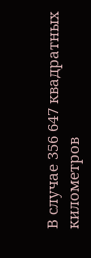В случае 356 647 квадратных километров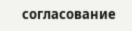согласование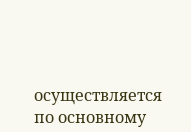осуществляется по основному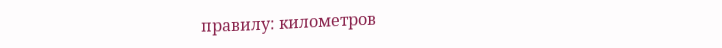правилу: километров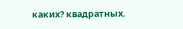каких? квадратных.